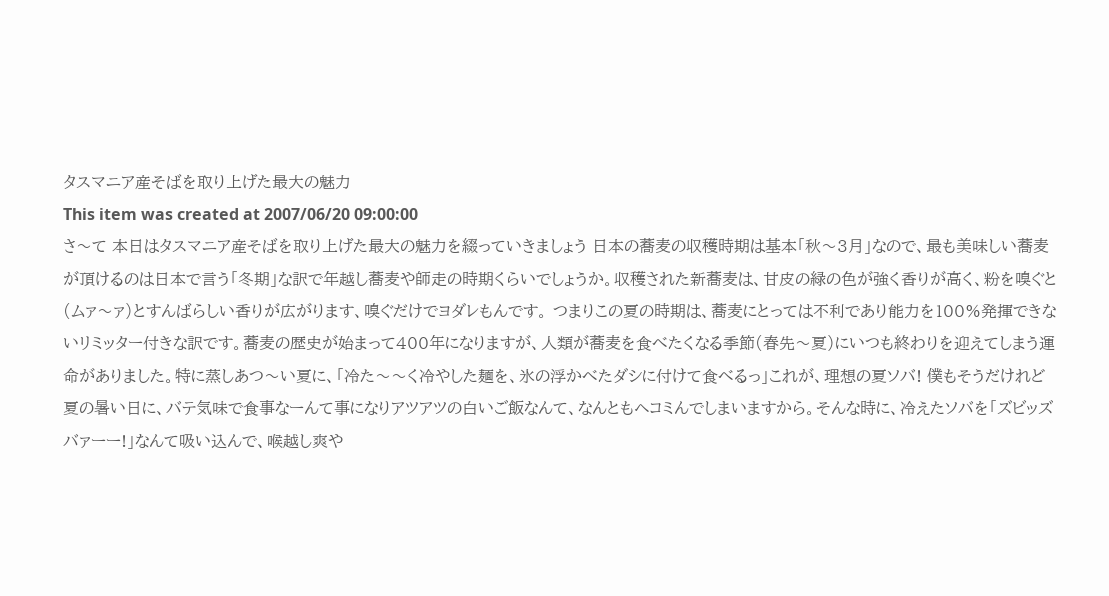タスマニア産そばを取り上げた最大の魅力
This item was created at 2007/06/20 09:00:00
さ〜て 本日はタスマニア産そばを取り上げた最大の魅力を綴っていきましょう 日本の蕎麦の収穫時期は基本「秋〜3月」なので、最も美味しい蕎麦が頂けるのは日本で言う「冬期」な訳で年越し蕎麦や師走の時期くらいでしょうか。収穫された新蕎麦は、甘皮の緑の色が強く香りが高く、粉を嗅ぐと(ムァ〜ァ)とすんばらしい香りが広がります、嗅ぐだけでヨダレもんです。 つまりこの夏の時期は、蕎麦にとっては不利であり能力を100%発揮できないリミッター付きな訳です。蕎麦の歴史が始まって400年になりますが、人類が蕎麦を食べたくなる季節(春先〜夏)にいつも終わりを迎えてしまう運命がありました。特に蒸しあつ〜い夏に、「冷た〜〜く冷やした麺を、氷の浮かべたダシに付けて食べるっ」これが、理想の夏ソバ! 僕もそうだけれど夏の暑い日に、バテ気味で食事なーんて事になりアツアツの白いご飯なんて、なんともヘコミんでしまいますから。そんな時に、冷えたソバを「ズビッズバァーー!」なんて吸い込んで、喉越し爽や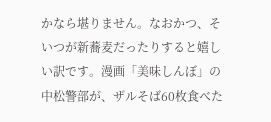かなら堪りません。なおかつ、そいつが新蕎麦だったりすると嬉しい訳です。漫画「美味しんぼ」の中松警部が、ザルそば60枚食べた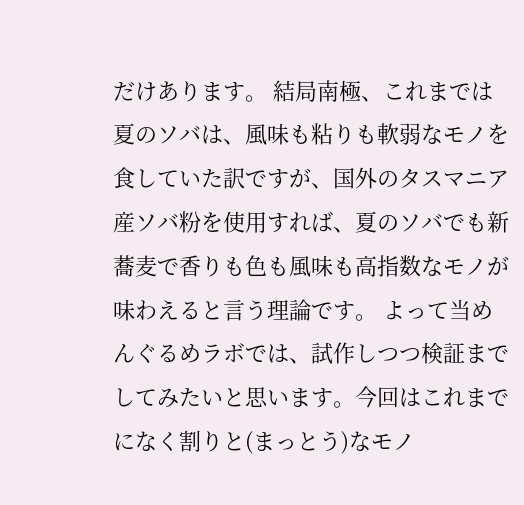だけあります。 結局南極、これまでは夏のソバは、風味も粘りも軟弱なモノを食していた訳ですが、国外のタスマニア産ソバ粉を使用すれば、夏のソバでも新蕎麦で香りも色も風味も高指数なモノが味わえると言う理論です。 よって当めんぐるめラボでは、試作しつつ検証までしてみたいと思います。今回はこれまでになく割りと(まっとう)なモノ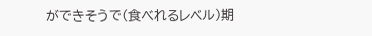ができそうで(食べれるレベル)期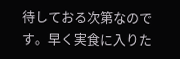待しておる次第なのです。早く実食に入りた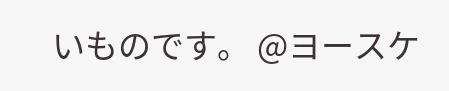いものです。 @ヨースケ